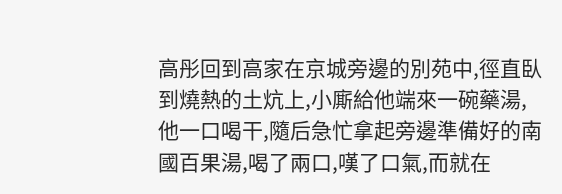高彤回到高家在京城旁邊的別苑中,徑直臥到燒熱的土炕上,小廝給他端來一碗藥湯,他一口喝干,隨后急忙拿起旁邊準備好的南國百果湯,喝了兩口,嘆了口氣,而就在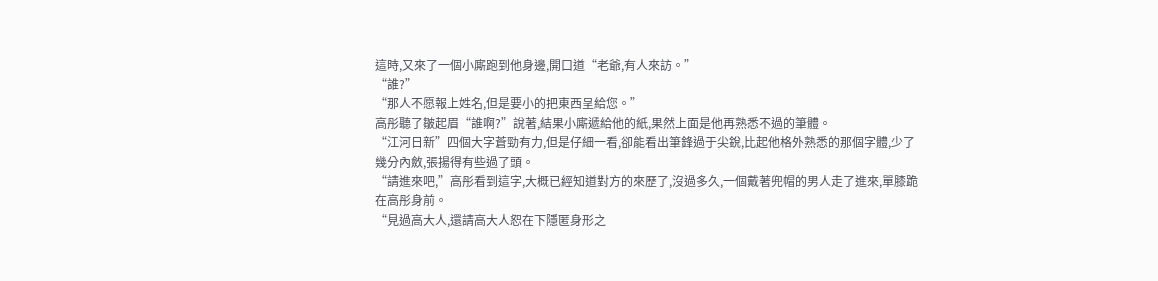這時,又來了一個小廝跑到他身邊,開口道“老爺,有人來訪。”
“誰?”
“那人不愿報上姓名,但是要小的把東西呈給您。”
高彤聽了皺起眉“誰啊?”說著,結果小廝遞給他的紙,果然上面是他再熟悉不過的筆體。
“江河日新”四個大字蒼勁有力,但是仔細一看,卻能看出筆鋒過于尖銳,比起他格外熟悉的那個字體,少了幾分內斂,張揚得有些過了頭。
“請進來吧,”高彤看到這字,大概已經知道對方的來歷了,沒過多久,一個戴著兜帽的男人走了進來,單膝跪在高彤身前。
“見過高大人,還請高大人恕在下隱匿身形之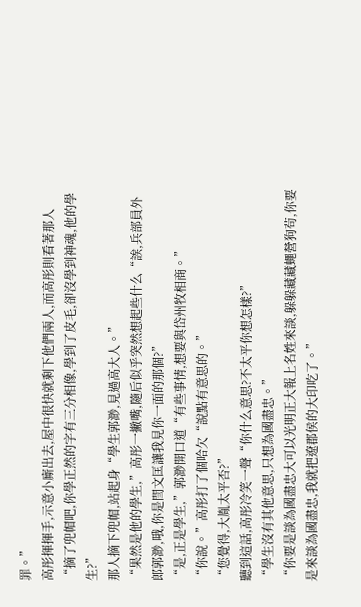罪。”
高彤揮揮手,示意小廝出去,屋中很快就剩下他們兩人,而高彤則看著那人“摘了兜帽吧,你學正然的字有三分相像,學到了皮毛,卻沒學到神魂,他的學生?”
那人摘下兜帽,站起身“學生郭渺,見過高大人。”
“果然是他的學生,”高彤一撇嘴,隨后似乎突然想起些什么“誒,兵部員外郎郭渺,哦,你是閆文匡讓我見你一面的那個?”
“是,正是學生,”郭渺開口道“有些事情,想要與岱州牧相商。”
“你說。”高彤打了個哈欠“說點有意思的。”
“您覺得,大胤太平否?”
聽到這話,高彤冷笑一聲“你什么意思?不太平你想怎樣?”
“學生沒有其他意思,只想為國盡忠。”
“你要是談為國盡忠大可以光明正大報上名姓來談,躲躲藏藏蠅營狗茍,你要是來談為國盡忠,我就把遼郡侯的大印吃了。”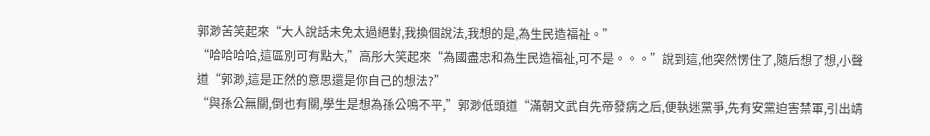郭渺苦笑起來“大人說話未免太過絕對,我換個說法,我想的是,為生民造福祉。”
“哈哈哈哈,這區別可有點大,”高彤大笑起來“為國盡忠和為生民造福祉,可不是。。。”說到這,他突然愣住了,隨后想了想,小聲道“郭渺,這是正然的意思還是你自己的想法?”
“與孫公無關,倒也有關,學生是想為孫公鳴不平,”郭渺低頭道“滿朝文武自先帝發病之后,便執迷黨爭,先有安黨迫害禁軍,引出靖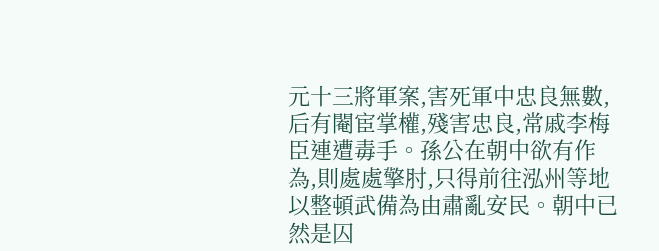元十三將軍案,害死軍中忠良無數,后有閹宦掌權,殘害忠良,常戚李梅臣連遭毒手。孫公在朝中欲有作為,則處處擎肘,只得前往泓州等地以整頓武備為由肅亂安民。朝中已然是囚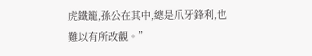虎鐵籠,孫公在其中,總是爪牙鋒利,也難以有所改觀。”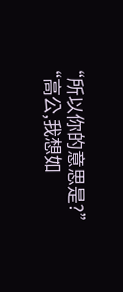“所以你的意思是?”
“高公,我想如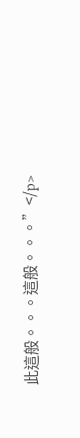此這般。。。這般。。。”</p>